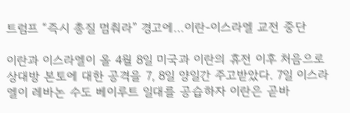트럼프 “즉시 총질 멈춰라” 경고에…이란-이스라엘 교전 중단

이란과 이스라엘이 올 4월 8일 미국과 이란의 휴전 이후 처음으로 상대방 본토에 대한 공격을 7, 8일 양일간 주고받았다. 7일 이스라엘이 레바논 수도 베이루트 일대를 공습하자 이란은 곧바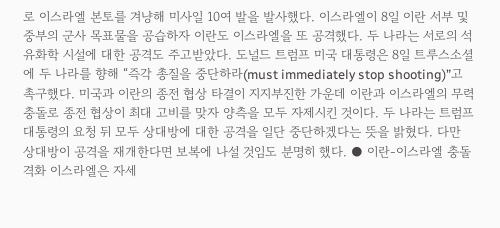로 이스라엘 본토를 겨냥해 미사일 10여 발을 발사했다. 이스라엘이 8일 이란 서부 및 중부의 군사 목표물을 공습하자 이란도 이스라엘을 또 공격했다. 두 나라는 서로의 석유화학 시설에 대한 공격도 주고받았다. 도널드 트럼프 미국 대통령은 8일 트루스소셜에 두 나라를 향해 “즉각 총질을 중단하라(must immediately stop shooting)”고 촉구했다. 미국과 이란의 종전 협상 타결이 지지부진한 가운데 이란과 이스라엘의 무력 충돌로 종전 협상이 최대 고비를 맞자 양측을 모두 자제시킨 것이다. 두 나라는 트럼프 대통령의 요청 뒤 모두 상대방에 대한 공격을 일단 중단하겠다는 뜻을 밝혔다. 다만 상대방이 공격을 재개한다면 보복에 나설 것임도 분명히 했다. ● 이란-이스라엘 충돌 격화 이스라엘은 자세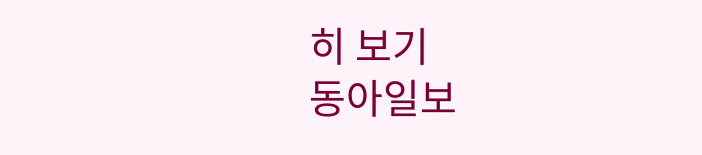히 보기
동아일보